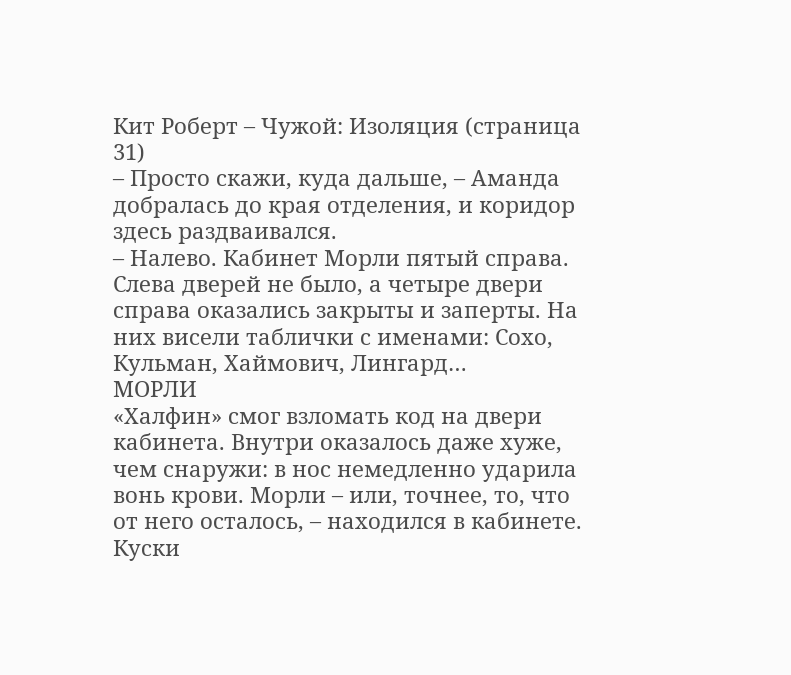Кит Роберт – Чужой: Изоляция (страница 31)
– Просто скажи, куда дальше, – Аманда добралась до края отделения, и коридор здесь раздваивался.
– Налево. Кабинет Морли пятый справа.
Слева дверей не было, а четыре двери справа оказались закрыты и заперты. На них висели таблички с именами: Сохо, Кульман, Хаймович, Лингард…
МОРЛИ
«Халфин» смог взломать код на двери кабинета. Внутри оказалось даже хуже, чем снаружи: в нос немедленно ударила вонь крови. Морли – или, точнее, то, что от него осталось, – находился в кабинете. Куски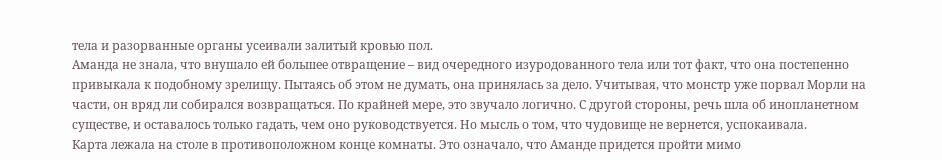тела и разорванные органы усеивали залитый кровью пол.
Аманда не знала, что внушало ей большее отвращение – вид очередного изуродованного тела или тот факт, что она постепенно привыкала к подобному зрелищу. Пытаясь об этом не думать, она принялась за дело. Учитывая, что монстр уже порвал Морли на части, он вряд ли собирался возвращаться. По крайней мере, это звучало логично. С другой стороны, речь шла об инопланетном существе, и оставалось только гадать, чем оно руководствуется. Но мысль о том, что чудовище не вернется, успокаивала.
Карта лежала на столе в противоположном конце комнаты. Это означало, что Аманде придется пройти мимо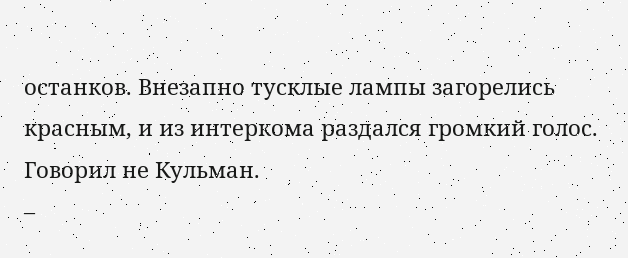останков. Внезапно тусклые лампы загорелись красным, и из интеркома раздался громкий голос. Говорил не Кульман.
–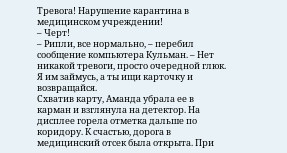Тревога! Нарушение карантина в медицинском учреждении!
– Черт!
– Рипли, все нормально, – перебил сообщение компьютера Кульман. – Нет никакой тревоги, просто очередной глюк. Я им займусь, а ты ищи карточку и возвращайся.
Схватив карту, Аманда убрала ее в карман и взглянула на детектор. На дисплее горела отметка дальше по коридору. К счастью, дорога в медицинский отсек была открыта. При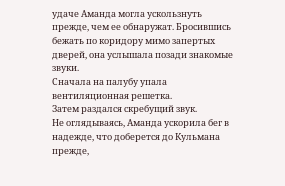удаче Аманда могла ускользнуть прежде, чем ее обнаружат. Бросившись бежать по коридору мимо запертых дверей, она услышала позади знакомые звуки.
Сначала на палубу упала вентиляционная решетка.
Затем раздался скребущий звук.
Не оглядываясь, Аманда ускорила бег в надежде, что доберется до Кульмана прежде,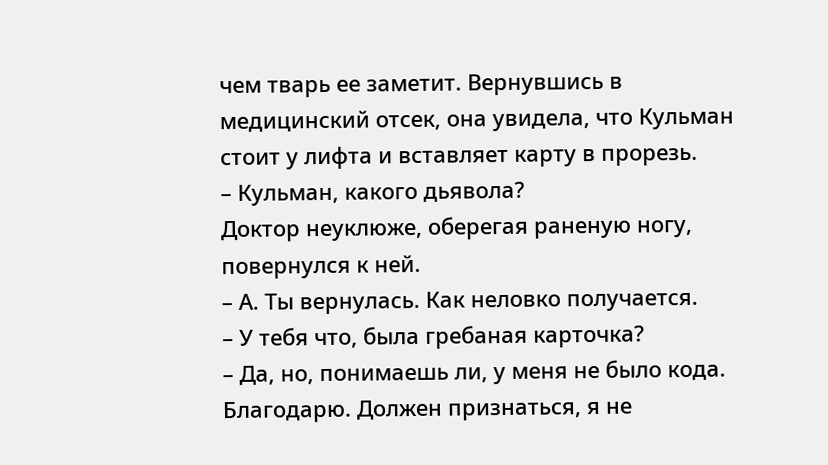чем тварь ее заметит. Вернувшись в медицинский отсек, она увидела, что Кульман стоит у лифта и вставляет карту в прорезь.
– Кульман, какого дьявола?
Доктор неуклюже, оберегая раненую ногу, повернулся к ней.
– А. Ты вернулась. Как неловко получается.
– У тебя что, была гребаная карточка?
– Да, но, понимаешь ли, у меня не было кода. Благодарю. Должен признаться, я не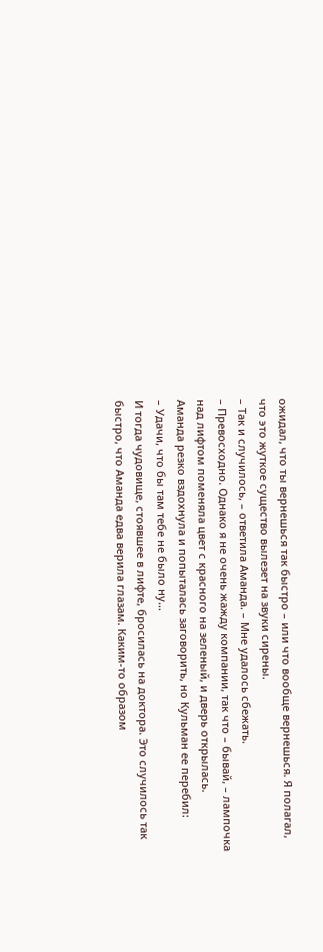ожидал, что ты вернешься так быстро – или что вообще вернешься. Я полагал, что это жуткое существо вылезет на звуки сирены.
– Так и случилось, – ответила Аманда. – Мне удалось сбежать.
– Превосходно. Однако я не очень жажду компании, так что – бывай, – лампочка над лифтом поменяла цвет с красного на зеленый, и дверь открылась.
Аманда резко вздохнула и попыталась заговорить, но Кульман ее перебил:
– Удачи, что бы там тебе не было ну…
И тогда чудовище, стоявшее в лифте, бросилась на доктора. Это случилось так быстро, что Аманда едва верила глазам. Каким-то образом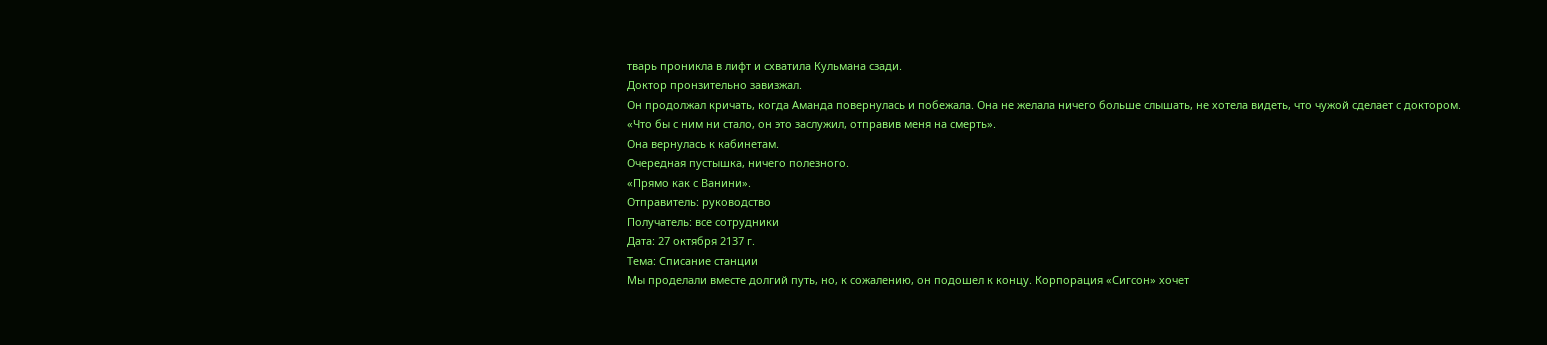тварь проникла в лифт и схватила Кульмана сзади.
Доктор пронзительно завизжал.
Он продолжал кричать, когда Аманда повернулась и побежала. Она не желала ничего больше слышать, не хотела видеть, что чужой сделает с доктором.
«Что бы с ним ни стало, он это заслужил, отправив меня на смерть».
Она вернулась к кабинетам.
Очередная пустышка, ничего полезного.
«Прямо как с Ванини».
Отправитель: руководство
Получатель: все сотрудники
Дата: 27 октября 2137 г.
Тема: Списание станции
Мы проделали вместе долгий путь, но, к сожалению, он подошел к концу. Корпорация «Сигсон» хочет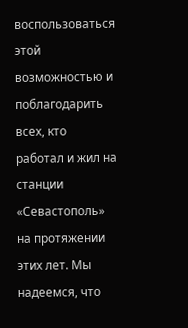воспользоваться этой возможностью и поблагодарить всех, кто работал и жил на станции «Севастополь» на протяжении этих лет. Мы надеемся, что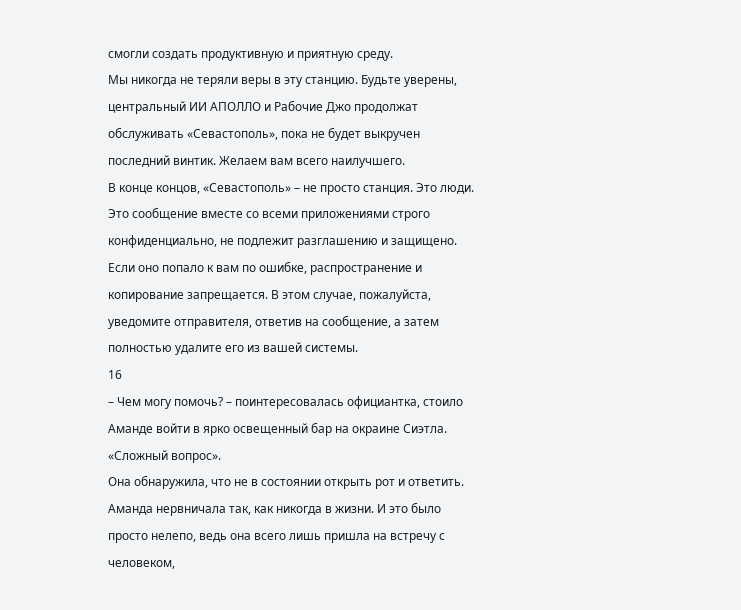смогли создать продуктивную и приятную среду.
Мы никогда не теряли веры в эту станцию. Будьте уверены, центральный ИИ АПОЛЛО и Рабочие Джо продолжат обслуживать «Севастополь», пока не будет выкручен последний винтик. Желаем вам всего наилучшего.
В конце концов, «Севастополь» – не просто станция. Это люди.
Это сообщение вместе со всеми приложениями строго конфиденциально, не подлежит разглашению и защищено. Если оно попало к вам по ошибке, распространение и копирование запрещается. В этом случае, пожалуйста, уведомите отправителя, ответив на сообщение, а затем полностью удалите его из вашей системы.
16
– Чем могу помочь? – поинтересовалась официантка, стоило Аманде войти в ярко освещенный бар на окраине Сиэтла.
«Сложный вопрос».
Она обнаружила, что не в состоянии открыть рот и ответить. Аманда нервничала так, как никогда в жизни. И это было просто нелепо, ведь она всего лишь пришла на встречу с человеком,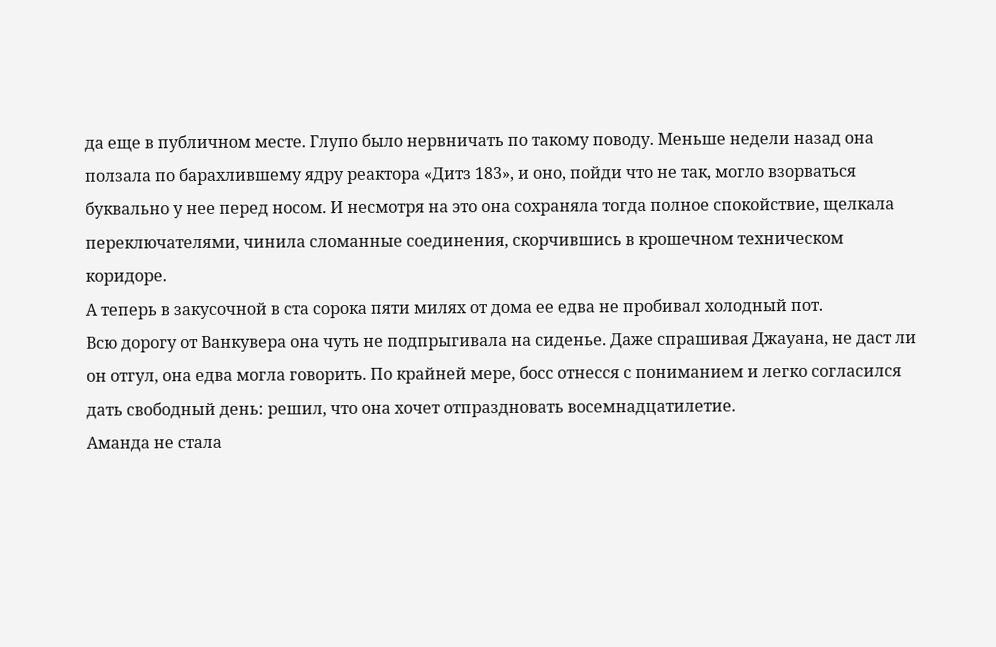да еще в публичном месте. Глупо было нервничать по такому поводу. Меньше недели назад она ползала по барахлившему ядру реактора «Дитз 183», и оно, пойди что не так, могло взорваться буквально у нее перед носом. И несмотря на это она сохраняла тогда полное спокойствие, щелкала переключателями, чинила сломанные соединения, скорчившись в крошечном техническом коридоре.
А теперь в закусочной в ста сорока пяти милях от дома ее едва не пробивал холодный пот.
Всю дорогу от Ванкувера она чуть не подпрыгивала на сиденье. Даже спрашивая Джауана, не даст ли он отгул, она едва могла говорить. По крайней мере, босс отнесся с пониманием и легко согласился дать свободный день: решил, что она хочет отпраздновать восемнадцатилетие.
Аманда не стала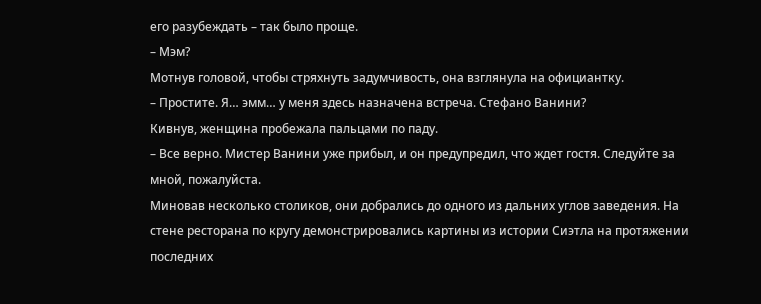его разубеждать – так было проще.
– Мэм?
Мотнув головой, чтобы стряхнуть задумчивость, она взглянула на официантку.
– Простите. Я… эмм… у меня здесь назначена встреча. Стефано Ванини?
Кивнув, женщина пробежала пальцами по паду.
– Все верно. Мистер Ванини уже прибыл, и он предупредил, что ждет гостя. Следуйте за мной, пожалуйста.
Миновав несколько столиков, они добрались до одного из дальних углов заведения. На стене ресторана по кругу демонстрировались картины из истории Сиэтла на протяжении последних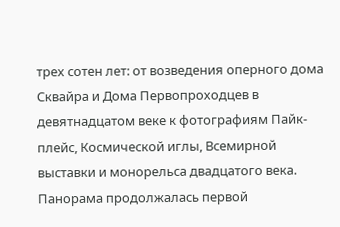трех сотен лет: от возведения оперного дома Сквайра и Дома Первопроходцев в девятнадцатом веке к фотографиям Пайк-плейс, Космической иглы, Всемирной выставки и монорельса двадцатого века. Панорама продолжалась первой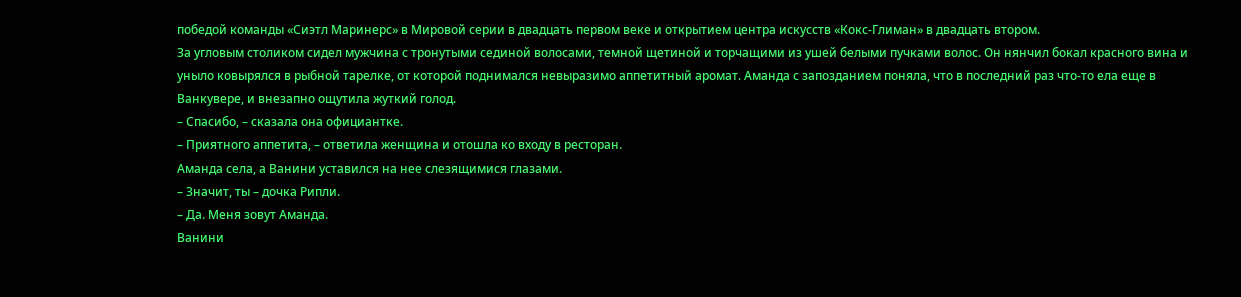победой команды «Сиэтл Маринерс» в Мировой серии в двадцать первом веке и открытием центра искусств «Кокс-Глиман» в двадцать втором.
За угловым столиком сидел мужчина с тронутыми сединой волосами, темной щетиной и торчащими из ушей белыми пучками волос. Он нянчил бокал красного вина и уныло ковырялся в рыбной тарелке, от которой поднимался невыразимо аппетитный аромат. Аманда с запозданием поняла, что в последний раз что-то ела еще в Ванкувере, и внезапно ощутила жуткий голод.
– Спасибо, – сказала она официантке.
– Приятного аппетита, – ответила женщина и отошла ко входу в ресторан.
Аманда села, а Ванини уставился на нее слезящимися глазами.
– Значит, ты – дочка Рипли.
– Да. Меня зовут Аманда.
Ванини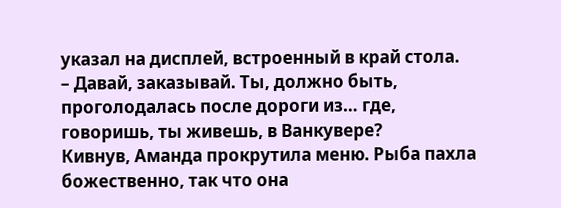указал на дисплей, встроенный в край стола.
– Давай, заказывай. Ты, должно быть, проголодалась после дороги из… где, говоришь, ты живешь, в Ванкувере?
Кивнув, Аманда прокрутила меню. Рыба пахла божественно, так что она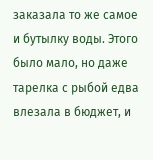заказала то же самое и бутылку воды. Этого было мало, но даже тарелка с рыбой едва влезала в бюджет, и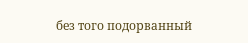без того подорванный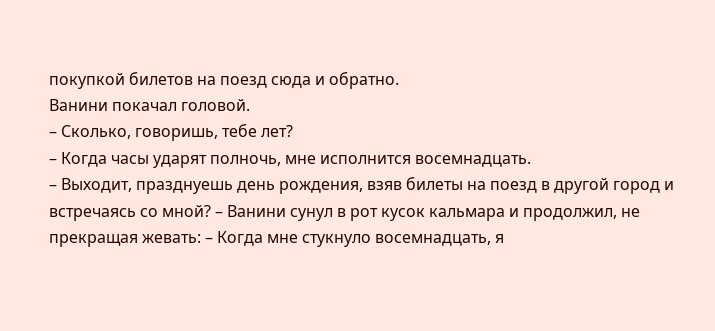покупкой билетов на поезд сюда и обратно.
Ванини покачал головой.
– Сколько, говоришь, тебе лет?
– Когда часы ударят полночь, мне исполнится восемнадцать.
– Выходит, празднуешь день рождения, взяв билеты на поезд в другой город и встречаясь со мной? – Ванини сунул в рот кусок кальмара и продолжил, не прекращая жевать: – Когда мне стукнуло восемнадцать, я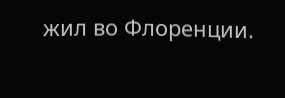жил во Флоренции.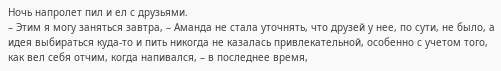Ночь напролет пил и ел с друзьями.
– Этим я могу заняться завтра, – Аманда не стала уточнять, что друзей у нее, по сути, не было, а идея выбираться куда-то и пить никогда не казалась привлекательной, особенно с учетом того, как вел себя отчим, когда напивался, – в последнее время,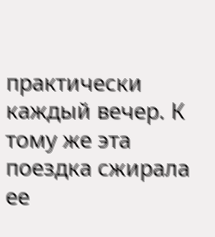практически каждый вечер. К тому же эта поездка сжирала ее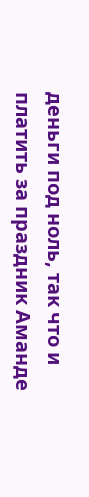деньги под ноль, так что и платить за праздник Аманде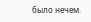было нечем.